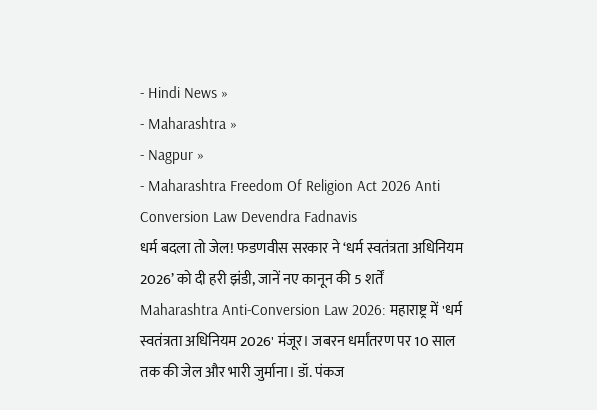- Hindi News »
- Maharashtra »
- Nagpur »
- Maharashtra Freedom Of Religion Act 2026 Anti Conversion Law Devendra Fadnavis
धर्म बदला तो जेल! फडणवीस सरकार ने ‘धर्म स्वतंत्रता अधिनियम 2026’ को दी हरी झंडी, जानें नए कानून की 5 शर्तें
Maharashtra Anti-Conversion Law 2026: महाराष्ट्र में 'धर्म स्वतंत्रता अधिनियम 2026' मंजूर। जबरन धर्मांतरण पर 10 साल तक की जेल और भारी जुर्माना। डॉ. पंकज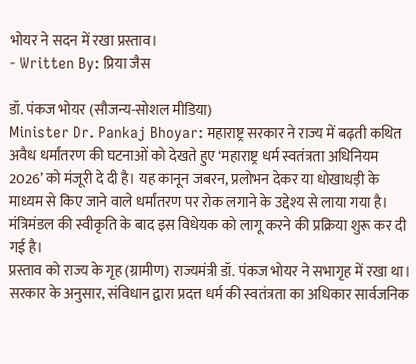भोयर ने सदन में रखा प्रस्ताव।
- Written By: प्रिया जैस

डॉ. पंकज भोयर (सौजन्य-सोशल मीडिया)
Minister Dr. Pankaj Bhoyar: महाराष्ट्र सरकार ने राज्य में बढ़ती कथित अवैध धर्मांतरण की घटनाओं को देखते हुए ‘महाराष्ट्र धर्म स्वतंत्रता अधिनियम 2026’ को मंजूरी दे दी है। यह कानून जबरन, प्रलोभन देकर या धोखाधड़ी के माध्यम से किए जाने वाले धर्मांतरण पर रोक लगाने के उद्देश्य से लाया गया है। मंत्रिमंडल की स्वीकृति के बाद इस विधेयक को लागू करने की प्रक्रिया शुरू कर दी गई है।
प्रस्ताव को राज्य के गृह (ग्रामीण) राज्यमंत्री डॉ. पंकज भोयर ने सभागृह में रखा था। सरकार के अनुसार, संविधान द्वारा प्रदत्त धर्म की स्वतंत्रता का अधिकार सार्वजनिक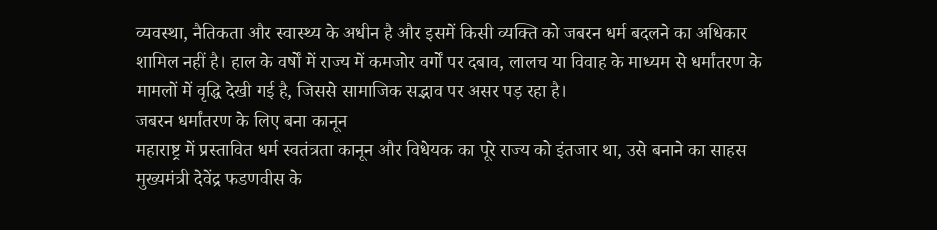व्यवस्था, नैतिकता और स्वास्थ्य के अधीन है और इसमें किसी व्यक्ति को जबरन धर्म बदलने का अधिकार शामिल नहीं है। हाल के वर्षों में राज्य में कमजोर वर्गों पर दबाव, लालच या विवाह के माध्यम से धर्मांतरण के मामलों में वृद्धि देखी गई है, जिससे सामाजिक सद्भाव पर असर पड़ रहा है।
जबरन धर्मांतरण के लिए बना कानून
महाराष्ट्र में प्रस्तावित धर्म स्वतंत्रता कानून और विधेयक का पूरे राज्य को इंतजार था, उसे बनाने का साहस मुख्यमंत्री देवेंद्र फडणवीस के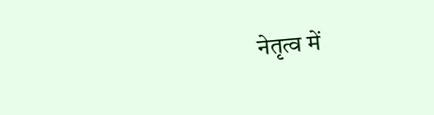नेतृत्व में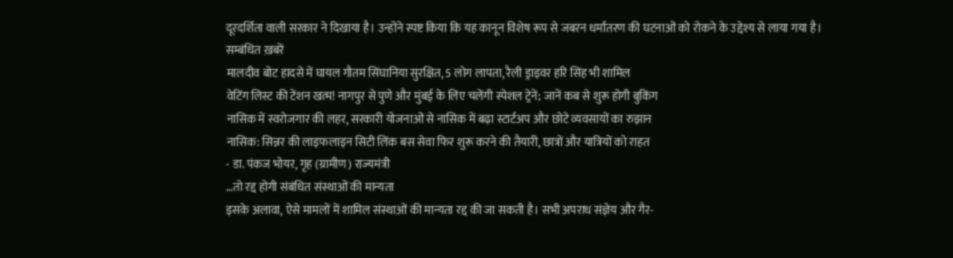दूरदर्शिता वाली सरकार ने दिखाया है। उन्होंने स्पष्ट किया कि यह कानून विशेष रूप से जबरन धर्मांतरण की घटनाओं को रोकने के उद्देश्य से लाया गया है।
सम्बंधित ख़बरें
मालदीव बोट हादसे में घायल गौतम सिंघानिया सुरक्षित, 5 लोग लापता, रैली ड्राइवर हरि सिंह भी शामिल
वेटिंग लिस्ट की टेंशन खत्म! नागपुर से पुणे और मुंबई के लिए चलेंगी स्पेशल ट्रेनें; जानें कब से शुरू होगी बुकिंग
नासिक में स्वरोजगार की लहर, सरकारी योजनाओं से नासिक में बढ़ा स्टार्टअप और छोटे व्यवसायों का रुझान
नासिक: सिन्नर की लाइफलाइन सिटी लिंक बस सेवा फिर शुरू करने की तैयारी, छात्रों और यात्रियों को राहत
- डा. पंकज भोयर, गृह (ग्रामीण) राज्यमंत्री
…तो रद्द होगी संबंधित संस्थाओं की मान्यता
इसके अलावा, ऐसे मामलों में शामिल संस्थाओं की मान्यता रद्द की जा सकती है। सभी अपराध संज्ञेय और गैर-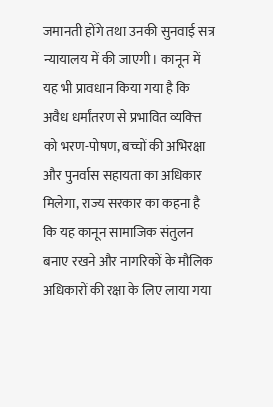जमानती होंगे तथा उनकी सुनवाई सत्र न्यायालय में की जाएगी। कानून में यह भी प्रावधान किया गया है कि अवैध धर्मांतरण से प्रभावित व्यक्त्ति को भरण-पोषण, बच्चों की अभिरक्षा और पुनर्वास सहायता का अधिकार मिलेगा, राज्य सरकार का कहना है कि यह कानून सामाजिक संतुलन बनाए रखने और नागरिकों के मौलिक अधिकारों की रक्षा के लिए लाया गया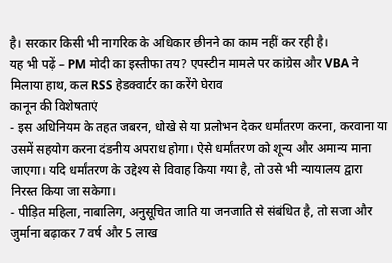है। सरकार किसी भी नागरिक के अधिकार छीनने का काम नहीं कर रही है।
यह भी पढ़ें – PM मोदी का इस्तीफा तय? एपस्टीन मामले पर कांग्रेस और VBA ने मिलाया हाथ, कल RSS हेडक्वार्टर का करेंगे घेराव
कानून की विशेषताएं
- इस अधिनियम के तहत जबरन, धोखे से या प्रलोभन देकर धर्मांतरण करना, करवाना या उसमें सहयोग करना दंडनीय अपराध होगा। ऐसे धर्मांतरण को शून्य और अमान्य माना जाएगा। यदि धर्मांतरण के उद्देश्य से विवाह किया गया है, तो उसे भी न्यायालय द्वारा निरस्त किया जा सकेगा।
- पीड़ित महिला, नाबालिग, अनुसूचित जाति या जनजाति से संबंधित है, तो सजा और जुर्माना बढ़ाकर 7 वर्ष और 5 लाख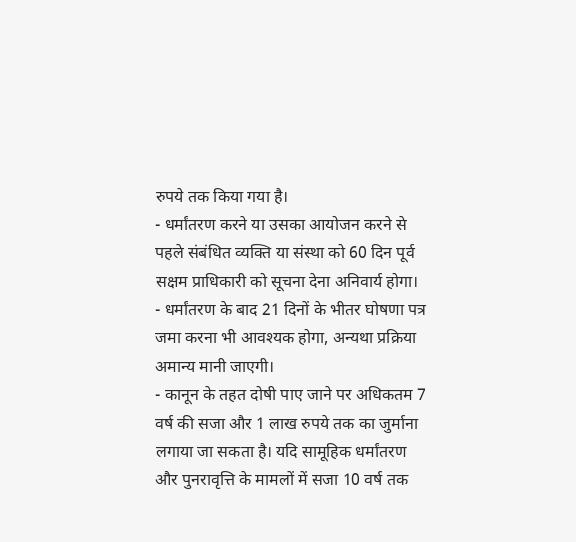रुपये तक किया गया है।
- धर्मांतरण करने या उसका आयोजन करने से पहले संबंधित व्यक्ति या संस्था को 60 दिन पूर्व सक्षम प्राधिकारी को सूचना देना अनिवार्य होगा।
- धर्मांतरण के बाद 21 दिनों के भीतर घोषणा पत्र जमा करना भी आवश्यक होगा, अन्यथा प्रक्रिया अमान्य मानी जाएगी।
- कानून के तहत दोषी पाए जाने पर अधिकतम 7 वर्ष की सजा और 1 लाख रुपये तक का जुर्माना लगाया जा सकता है। यदि सामूहिक धर्मांतरण और पुनरावृत्ति के मामलों में सजा 10 वर्ष तक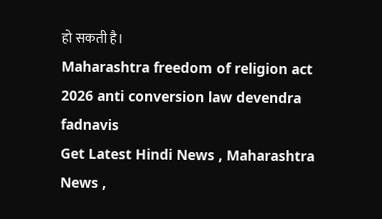हो सकती है।
Maharashtra freedom of religion act 2026 anti conversion law devendra fadnavis
Get Latest Hindi News , Maharashtra News ,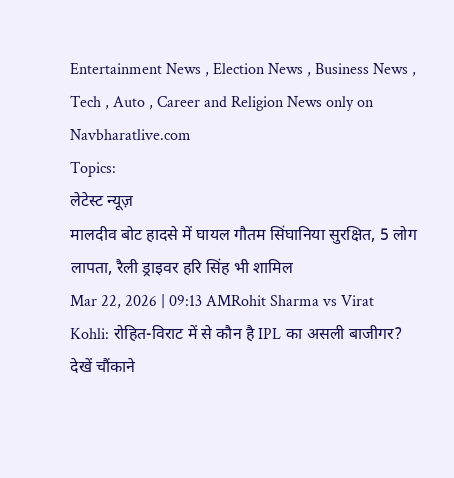Entertainment News , Election News , Business News , Tech , Auto , Career and Religion News only on Navbharatlive.com
Topics:
लेटेस्ट न्यूज़
मालदीव बोट हादसे में घायल गौतम सिंघानिया सुरक्षित, 5 लोग लापता, रैली ड्राइवर हरि सिंह भी शामिल
Mar 22, 2026 | 09:13 AMRohit Sharma vs Virat Kohli: रोहित-विराट में से कौन है IPL का असली बाजीगर? देखें चौंकाने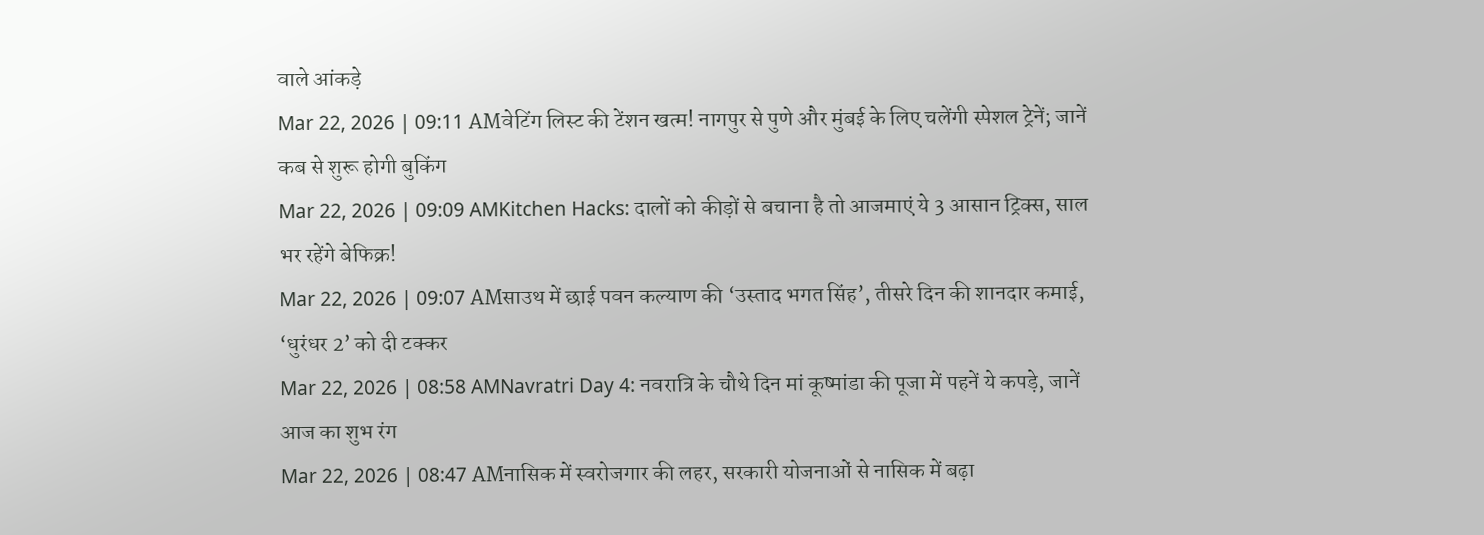वाले आंकड़े
Mar 22, 2026 | 09:11 AMवेटिंग लिस्ट की टेंशन खत्म! नागपुर से पुणे और मुंबई के लिए चलेंगी स्पेशल ट्रेनें; जानें कब से शुरू होगी बुकिंग
Mar 22, 2026 | 09:09 AMKitchen Hacks: दालों को कीड़ों से बचाना है तो आजमाएं ये 3 आसान ट्रिक्स, साल भर रहेंगे बेफिक्र!
Mar 22, 2026 | 09:07 AMसाउथ में छाई पवन कल्याण की ‘उस्ताद भगत सिंह’, तीसरे दिन की शानदार कमाई, ‘धुरंधर 2’ को दी टक्कर
Mar 22, 2026 | 08:58 AMNavratri Day 4: नवरात्रि के चौथे दिन मां कूष्मांडा की पूजा में पहनें ये कपड़े, जानें आज का शुभ रंग
Mar 22, 2026 | 08:47 AMनासिक में स्वरोजगार की लहर, सरकारी योजनाओं से नासिक में बढ़ा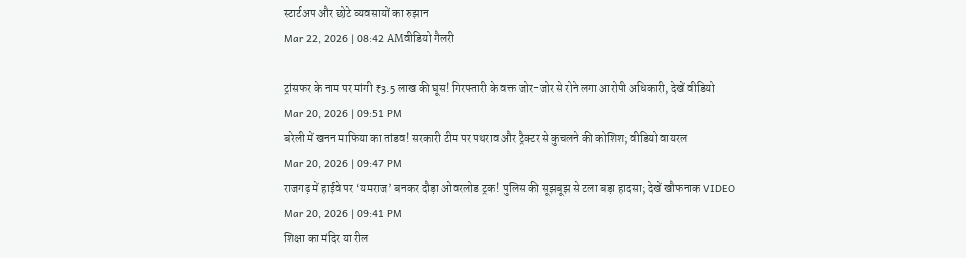स्टार्टअप और छोटे व्यवसायों का रुझान
Mar 22, 2026 | 08:42 AMवीडियो गैलरी

ट्रांसफर के नाम पर मांगी ₹3.5 लाख की घूस! गिरफ्तारी के वक्त जोर-जोर से रोने लगा आरोपी अधिकारी, देखें वीडियो
Mar 20, 2026 | 09:51 PM
बरेली में खनन माफिया का तांडव! सरकारी टीम पर पथराव और ट्रैक्टर से कुचलने की कोशिश; वीडियो वायरल
Mar 20, 2026 | 09:47 PM
राजगढ़ में हाईवे पर ‘यमराज’ बनकर दौड़ा ओवरलोड ट्रक! पुलिस की सूझबूझ से टला बड़ा हादसा; देखें खौफनाक VIDEO
Mar 20, 2026 | 09:41 PM
शिक्षा का मंदिर या रील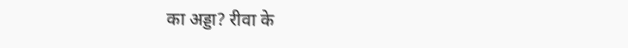का अड्डा? रीवा के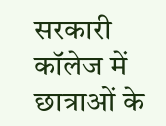सरकारी कॉलेज में छात्राओं के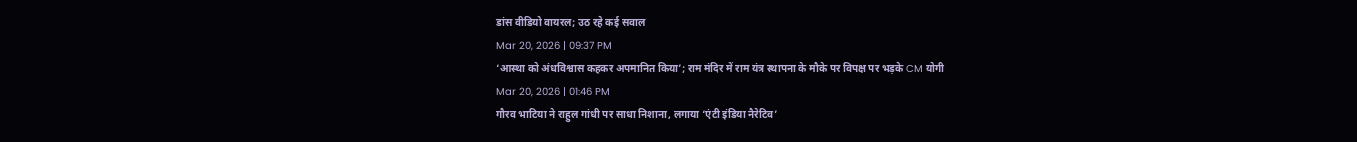डांस वीडियो वायरल; उठ रहे कई सवाल
Mar 20, 2026 | 09:37 PM
‘आस्था को अंधविश्वास कहकर अपमानित किया’; राम मंदिर में राम यंत्र स्थापना के मौके पर विपक्ष पर भड़के CM योगी
Mar 20, 2026 | 01:46 PM
गौरव भाटिया ने राहुल गांधी पर साधा निशाना, लगाया ‘एंटी इंडिया नैरेटिव’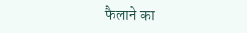फैलाने का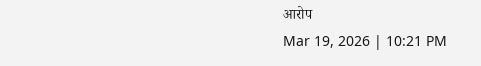आरोप
Mar 19, 2026 | 10:21 PM